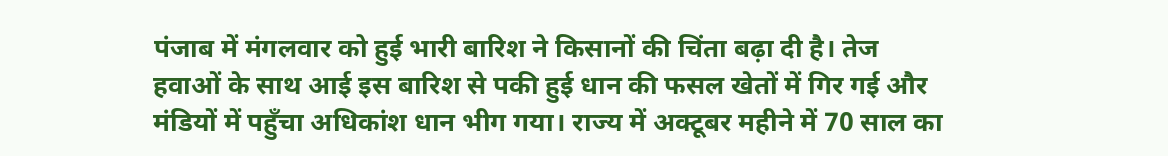पंजाब में मंगलवार को हुई भारी बारिश ने किसानों की चिंता बढ़ा दी है। तेज हवाओं के साथ आई इस बारिश से पकी हुई धान की फसल खेतों में गिर गई और मंडियों में पहुँचा अधिकांश धान भीग गया। राज्य में अक्टूबर महीने में 70 साल का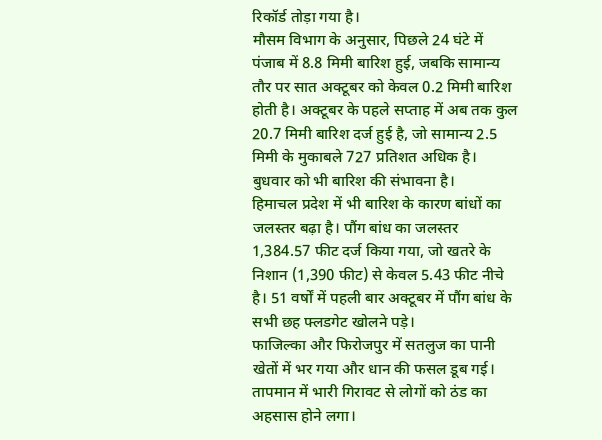रिकॉर्ड तोड़ा गया है।
मौसम विभाग के अनुसार, पिछले 24 घंटे में पंजाब में 8.8 मिमी बारिश हुई, जबकि सामान्य तौर पर सात अक्टूबर को केवल 0.2 मिमी बारिश होती है। अक्टूबर के पहले सप्ताह में अब तक कुल 20.7 मिमी बारिश दर्ज हुई है, जो सामान्य 2.5 मिमी के मुकाबले 727 प्रतिशत अधिक है। बुधवार को भी बारिश की संभावना है।
हिमाचल प्रदेश में भी बारिश के कारण बांधों का जलस्तर बढ़ा है। पौंग बांध का जलस्तर 1,384.57 फीट दर्ज किया गया, जो खतरे के निशान (1,390 फीट) से केवल 5.43 फीट नीचे है। 51 वर्षों में पहली बार अक्टूबर में पौंग बांध के सभी छह फ्लडगेट खोलने पड़े।
फाजिल्का और फिरोजपुर में सतलुज का पानी खेतों में भर गया और धान की फसल डूब गई। तापमान में भारी गिरावट से लोगों को ठंड का अहसास होने लगा।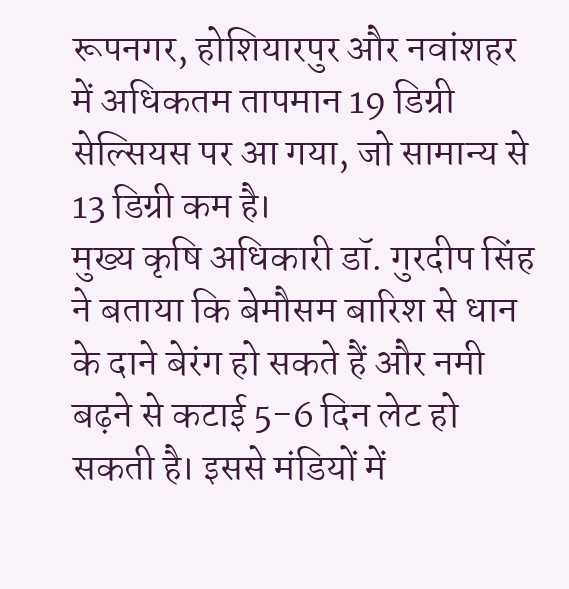रूपनगर, होशियारपुर और नवांशहर में अधिकतम तापमान 19 डिग्री सेल्सियस पर आ गया, जो सामान्य से 13 डिग्री कम है।
मुख्य कृषि अधिकारी डॉ. गुरदीप सिंह ने बताया कि बेमौसम बारिश से धान के दाने बेरंग हो सकते हैं और नमी बढ़ने से कटाई 5-6 दिन लेट हो सकती है। इससे मंडियों में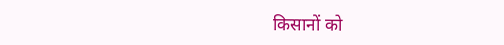किसानों को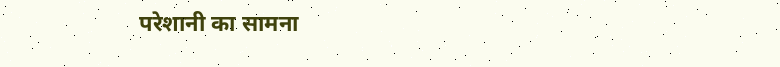परेशानी का सामना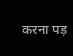करना पड़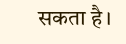सकता है।